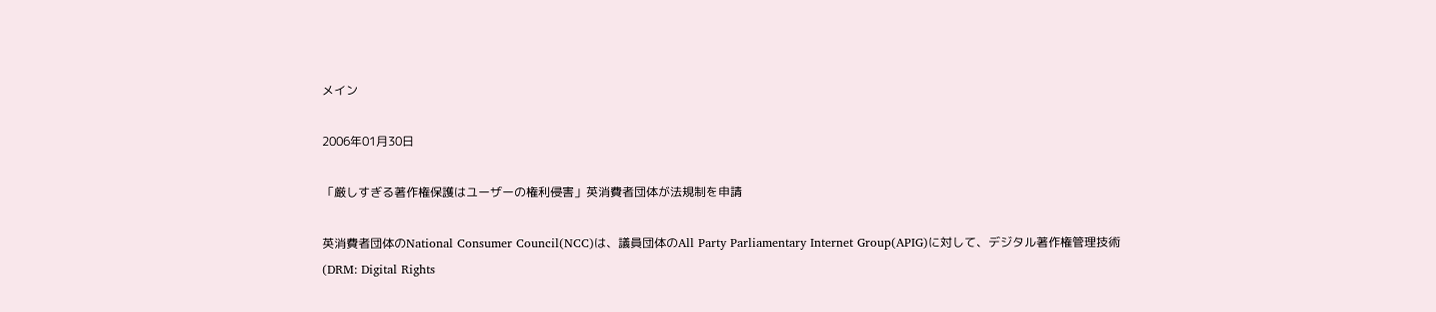メイン

2006年01月30日

「厳しすぎる著作権保護はユーザーの権利侵害」英消費者団体が法規制を申請

英消費者団体のNational Consumer Council(NCC)は、議員団体のAll Party Parliamentary Internet Group(APIG)に対して、デジタル著作権管理技術(DRM: Digital Rights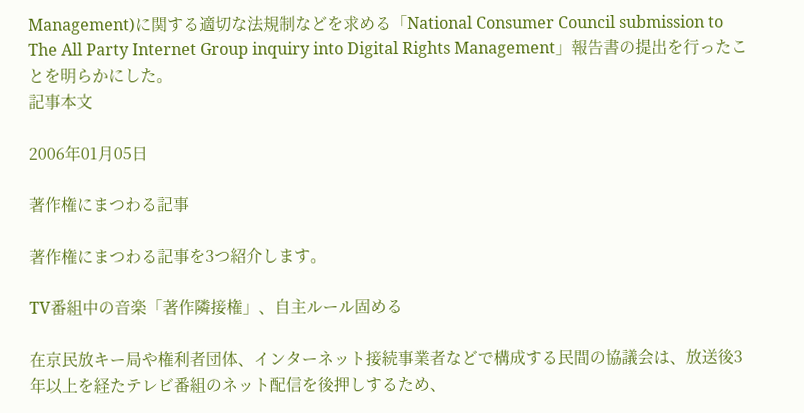Management)に関する適切な法規制などを求める「National Consumer Council submission to The All Party Internet Group inquiry into Digital Rights Management」報告書の提出を行ったことを明らかにした。
記事本文

2006年01月05日

著作権にまつわる記事

著作権にまつわる記事を3つ紹介します。

TV番組中の音楽「著作隣接権」、自主ルール固める

在京民放キー局や権利者団体、インターネット接続事業者などで構成する民間の協議会は、放送後3年以上を経たテレビ番組のネット配信を後押しするため、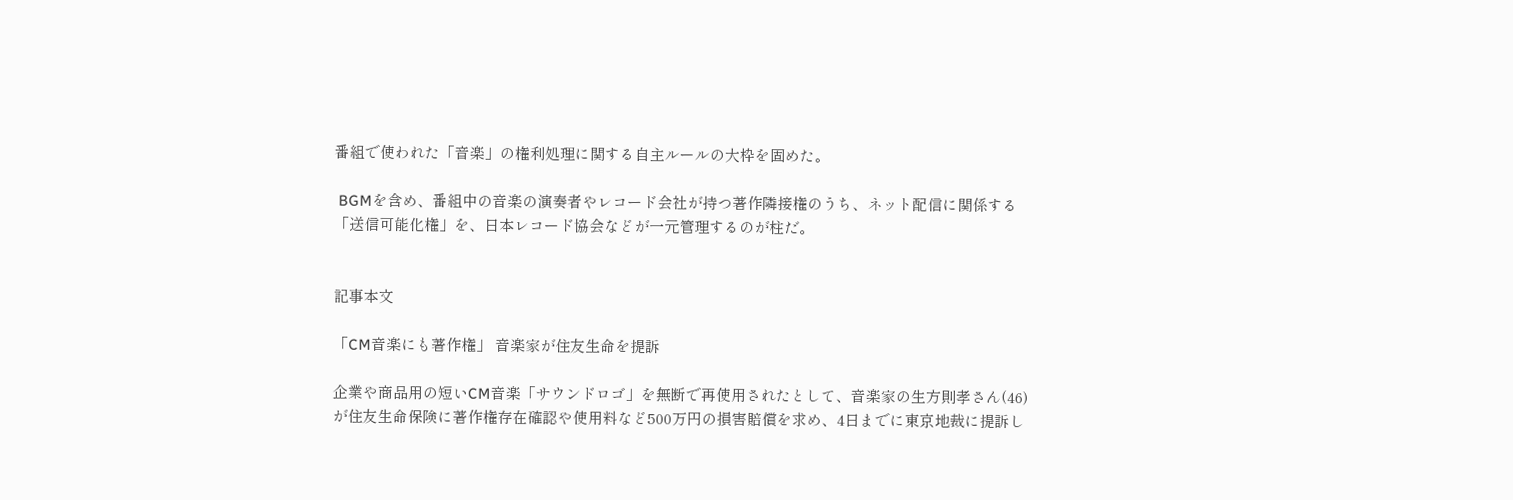番組で使われた「音楽」の権利処理に関する自主ルールの大枠を固めた。

 BGMを含め、番組中の音楽の演奏者やレコード会社が持つ著作隣接権のうち、ネット配信に関係する「送信可能化権」を、日本レコード協会などが一元管理するのが柱だ。


記事本文

「CM音楽にも著作権」 音楽家が住友生命を提訴

企業や商品用の短いCM音楽「サウンドロゴ」を無断で再使用されたとして、音楽家の生方則孝さん(46)が住友生命保険に著作権存在確認や使用料など500万円の損害賠償を求め、4日までに東京地裁に提訴し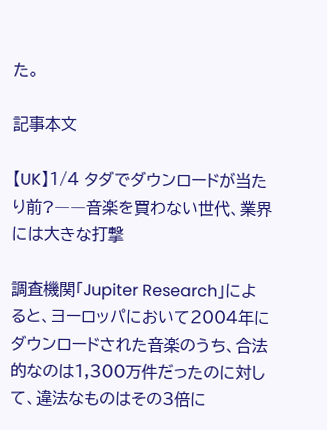た。

記事本文

【UK】1/4 タダでダウンロードが当たり前?――音楽を買わない世代、業界には大きな打撃

調査機関「Jupiter Research」によると、ヨーロッパにおいて2004年にダウンロードされた音楽のうち、合法的なのは1,300万件だったのに対して、違法なものはその3倍に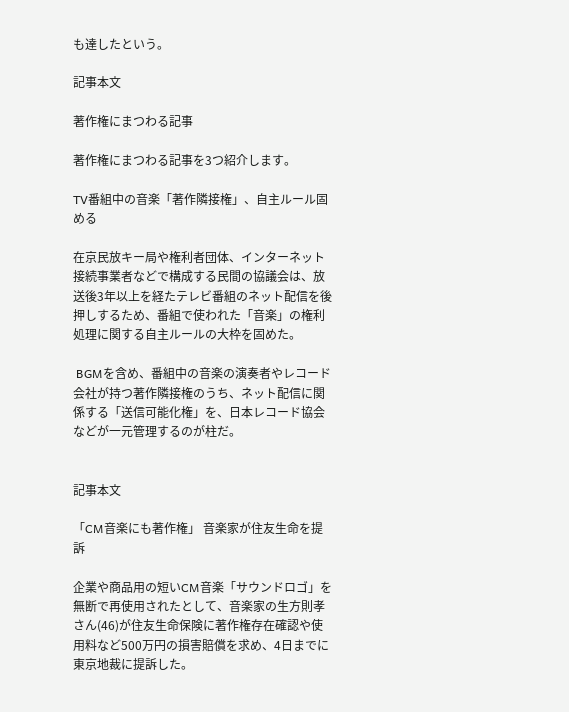も達したという。

記事本文

著作権にまつわる記事

著作権にまつわる記事を3つ紹介します。

TV番組中の音楽「著作隣接権」、自主ルール固める

在京民放キー局や権利者団体、インターネット接続事業者などで構成する民間の協議会は、放送後3年以上を経たテレビ番組のネット配信を後押しするため、番組で使われた「音楽」の権利処理に関する自主ルールの大枠を固めた。

 BGMを含め、番組中の音楽の演奏者やレコード会社が持つ著作隣接権のうち、ネット配信に関係する「送信可能化権」を、日本レコード協会などが一元管理するのが柱だ。


記事本文

「CM音楽にも著作権」 音楽家が住友生命を提訴

企業や商品用の短いCM音楽「サウンドロゴ」を無断で再使用されたとして、音楽家の生方則孝さん(46)が住友生命保険に著作権存在確認や使用料など500万円の損害賠償を求め、4日までに東京地裁に提訴した。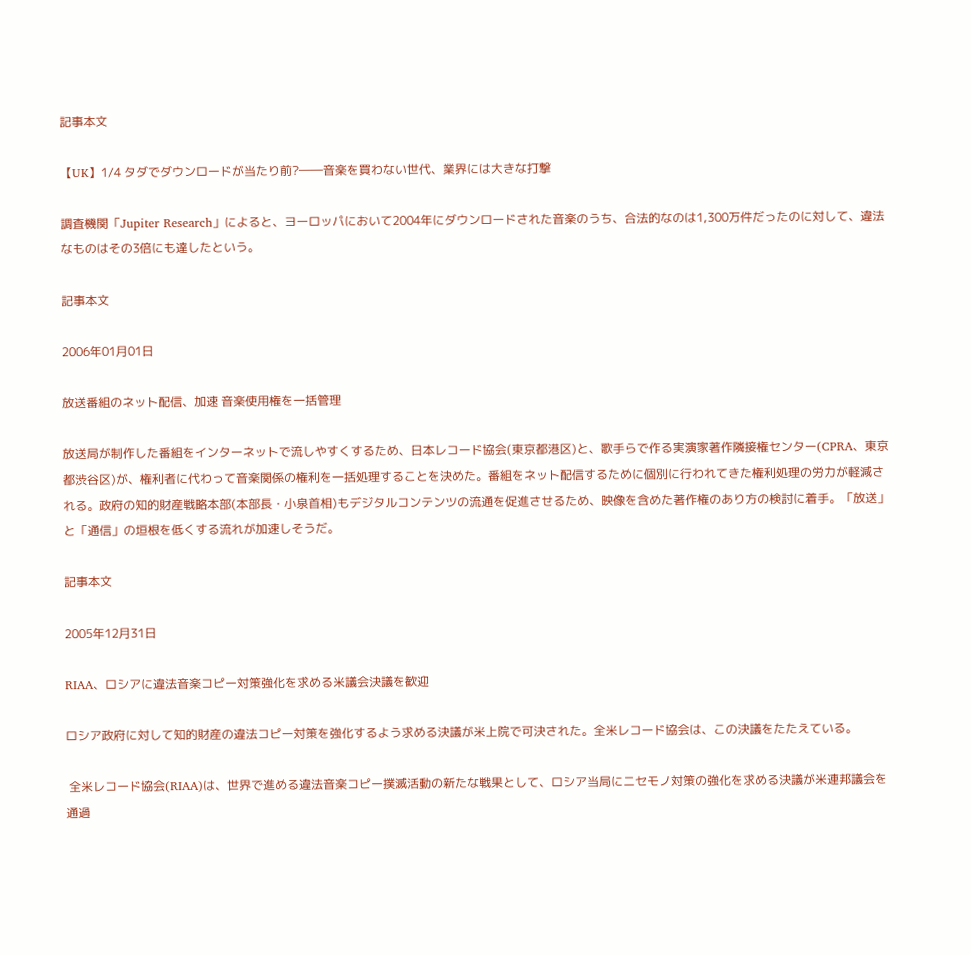記事本文

【UK】1/4 タダでダウンロードが当たり前?――音楽を買わない世代、業界には大きな打撃

調査機関「Jupiter Research」によると、ヨーロッパにおいて2004年にダウンロードされた音楽のうち、合法的なのは1,300万件だったのに対して、違法なものはその3倍にも達したという。

記事本文

2006年01月01日

放送番組のネット配信、加速 音楽使用権を一括管理

放送局が制作した番組をインターネットで流しやすくするため、日本レコード協会(東京都港区)と、歌手らで作る実演家著作隣接権センター(CPRA、東京都渋谷区)が、権利者に代わって音楽関係の権利を一括処理することを決めた。番組をネット配信するために個別に行われてきた権利処理の労力が軽減される。政府の知的財産戦略本部(本部長・小泉首相)もデジタルコンテンツの流通を促進させるため、映像を含めた著作権のあり方の検討に着手。「放送」と「通信」の垣根を低くする流れが加速しそうだ。

記事本文

2005年12月31日

RIAA、ロシアに違法音楽コピー対策強化を求める米議会決議を歓迎

ロシア政府に対して知的財産の違法コピー対策を強化するよう求める決議が米上院で可決された。全米レコード協会は、この決議をたたえている。

 全米レコード協会(RIAA)は、世界で進める違法音楽コピー撲滅活動の新たな戦果として、ロシア当局にニセモノ対策の強化を求める決議が米連邦議会を通過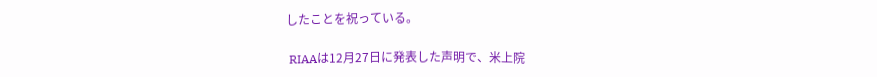したことを祝っている。

 RIAAは12月27日に発表した声明で、米上院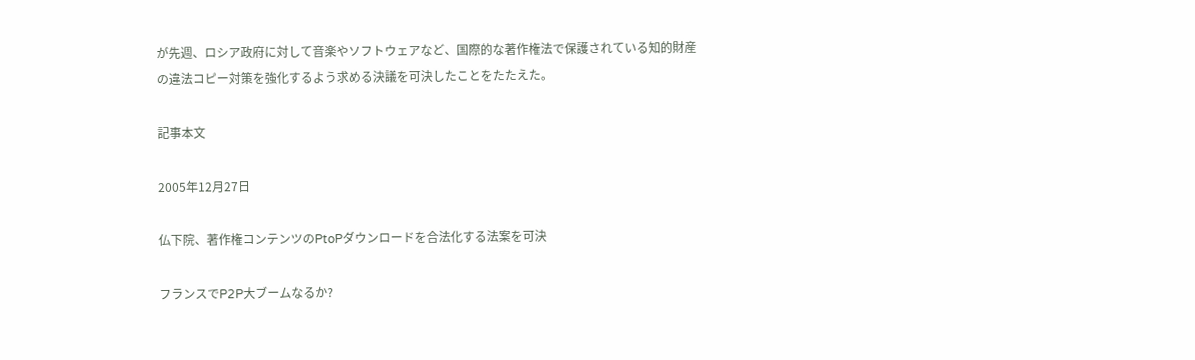が先週、ロシア政府に対して音楽やソフトウェアなど、国際的な著作権法で保護されている知的財産の違法コピー対策を強化するよう求める決議を可決したことをたたえた。

記事本文

2005年12月27日

仏下院、著作権コンテンツのPtoPダウンロードを合法化する法案を可決

フランスでP2P大ブームなるか?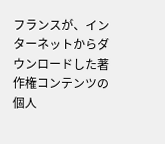フランスが、インターネットからダウンロードした著作権コンテンツの個人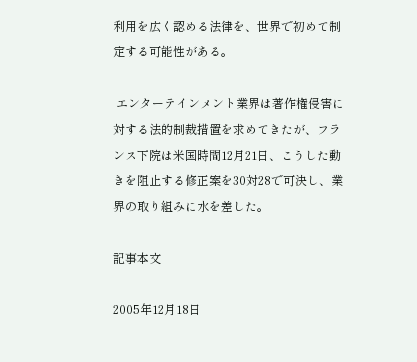利用を広く認める法律を、世界で初めて制定する可能性がある。

 エンターテインメント業界は著作権侵害に対する法的制裁措置を求めてきたが、フランス下院は米国時間12月21日、こうした動きを阻止する修正案を30対28で可決し、業界の取り組みに水を差した。

記事本文

2005年12月18日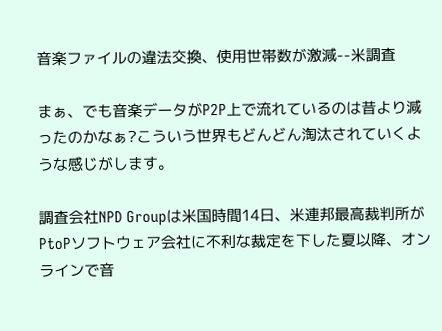音楽ファイルの違法交換、使用世帯数が激減--米調査

まぁ、でも音楽データがP2P上で流れているのは昔より減ったのかなぁ?こういう世界もどんどん淘汰されていくような感じがします。

調査会社NPD Groupは米国時間14日、米連邦最高裁判所がPtoPソフトウェア会社に不利な裁定を下した夏以降、オンラインで音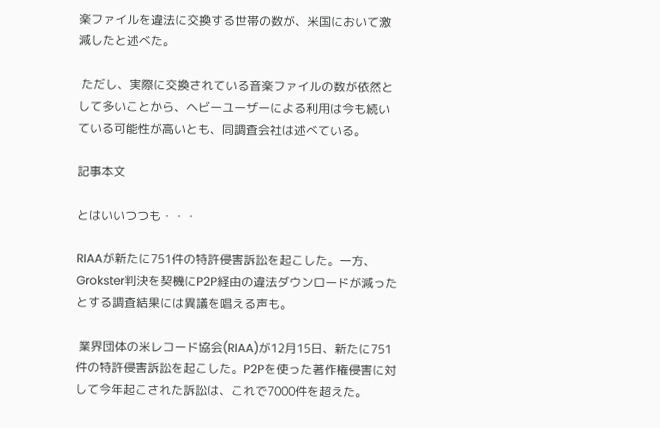楽ファイルを違法に交換する世帯の数が、米国において激減したと述べた。

 ただし、実際に交換されている音楽ファイルの数が依然として多いことから、ヘビーユーザーによる利用は今も続いている可能性が高いとも、同調査会社は述べている。

記事本文

とはいいつつも・・・

RIAAが新たに751件の特許侵害訴訟を起こした。一方、Grokster判決を契機にP2P経由の違法ダウンロードが減ったとする調査結果には異議を唱える声も。

 業界団体の米レコード協会(RIAA)が12月15日、新たに751件の特許侵害訴訟を起こした。P2Pを使った著作権侵害に対して今年起こされた訴訟は、これで7000件を超えた。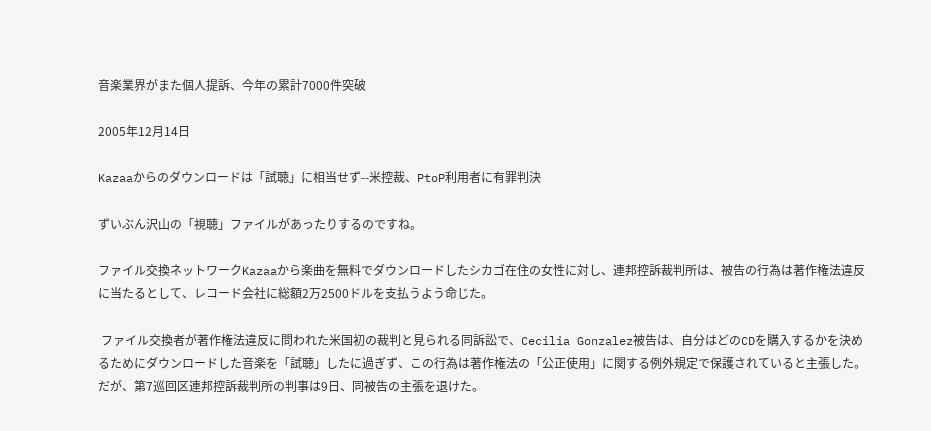音楽業界がまた個人提訴、今年の累計7000件突破

2005年12月14日

Kazaaからのダウンロードは「試聴」に相当せず--米控裁、PtoP利用者に有罪判決

ずいぶん沢山の「視聴」ファイルがあったりするのですね。

ファイル交換ネットワークKazaaから楽曲を無料でダウンロードしたシカゴ在住の女性に対し、連邦控訴裁判所は、被告の行為は著作権法違反に当たるとして、レコード会社に総額2万2500ドルを支払うよう命じた。

 ファイル交換者が著作権法違反に問われた米国初の裁判と見られる同訴訟で、Cecilia Gonzalez被告は、自分はどのCDを購入するかを決めるためにダウンロードした音楽を「試聴」したに過ぎず、この行為は著作権法の「公正使用」に関する例外規定で保護されていると主張した。だが、第7巡回区連邦控訴裁判所の判事は9日、同被告の主張を退けた。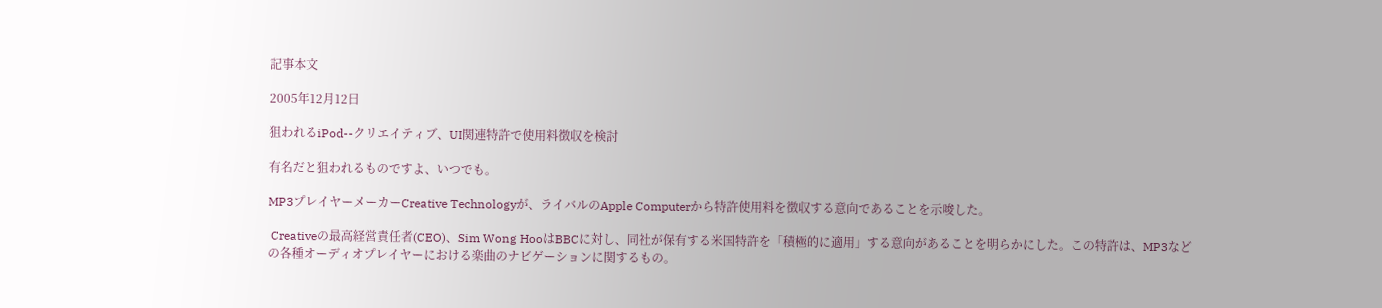記事本文

2005年12月12日

狙われるiPod--クリエイティブ、UI関連特許で使用料徴収を検討

有名だと狙われるものですよ、いつでも。

MP3プレイヤーメーカーCreative Technologyが、ライバルのApple Computerから特許使用料を徴収する意向であることを示唆した。

 Creativeの最高経営責任者(CEO)、Sim Wong HooはBBCに対し、同社が保有する米国特許を「積極的に適用」する意向があることを明らかにした。この特許は、MP3などの各種オーディオプレイヤーにおける楽曲のナビゲーションに関するもの。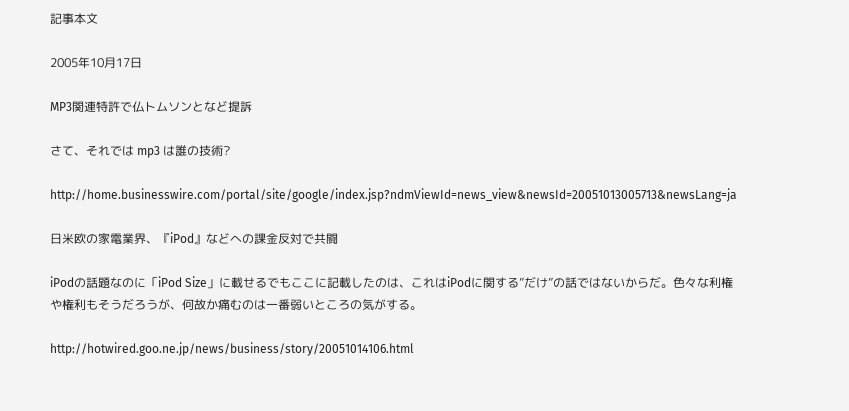記事本文

2005年10月17日

MP3関連特許で仏トムソンとなど提訴

さて、それでは mp3 は誰の技術?

http://home.businesswire.com/portal/site/google/index.jsp?ndmViewId=news_view&newsId=20051013005713&newsLang=ja

日米欧の家電業界、『iPod』などへの課金反対で共闘

iPodの話題なのに「iPod Size」に載せるでもここに記載したのは、これはiPodに関する”だけ”の話ではないからだ。色々な利権や権利もそうだろうが、何故か痛むのは一番弱いところの気がする。

http://hotwired.goo.ne.jp/news/business/story/20051014106.html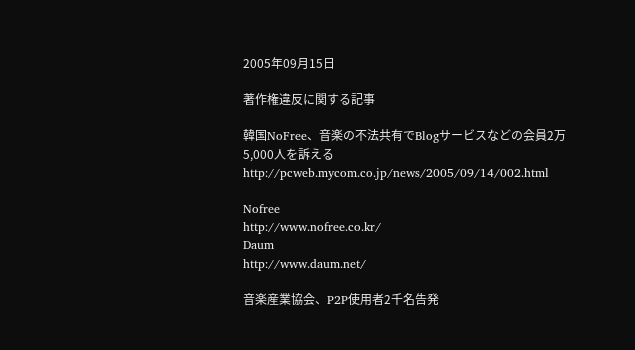2005年09月15日

著作権違反に関する記事

韓国NoFree、音楽の不法共有でBlogサービスなどの会員2万5,000人を訴える
http://pcweb.mycom.co.jp/news/2005/09/14/002.html

Nofree
http://www.nofree.co.kr/
Daum
http://www.daum.net/

音楽産業協会、P2P使用者2千名告発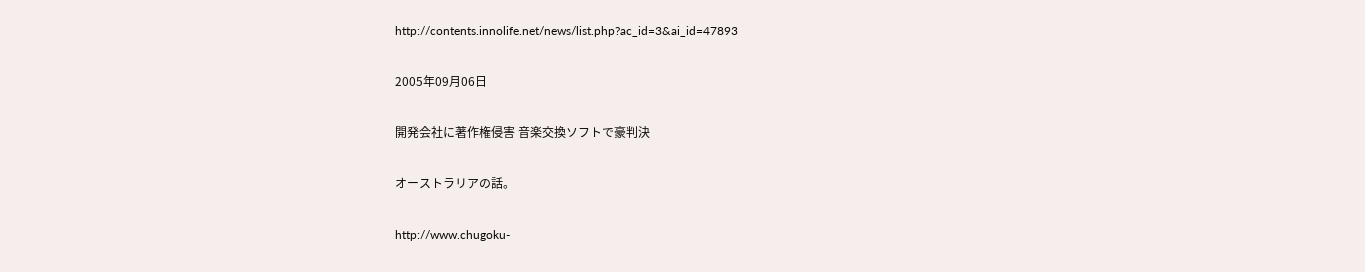http://contents.innolife.net/news/list.php?ac_id=3&ai_id=47893

2005年09月06日

開発会社に著作権侵害 音楽交換ソフトで豪判決

オーストラリアの話。

http://www.chugoku-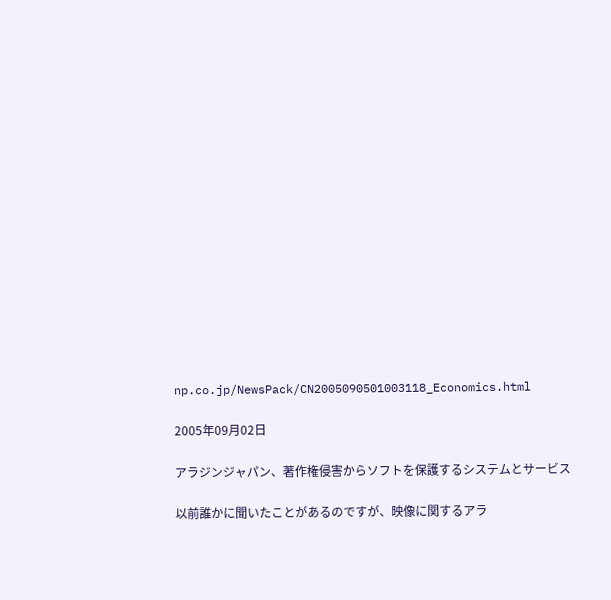np.co.jp/NewsPack/CN2005090501003118_Economics.html

2005年09月02日

アラジンジャパン、著作権侵害からソフトを保護するシステムとサービス

以前誰かに聞いたことがあるのですが、映像に関するアラ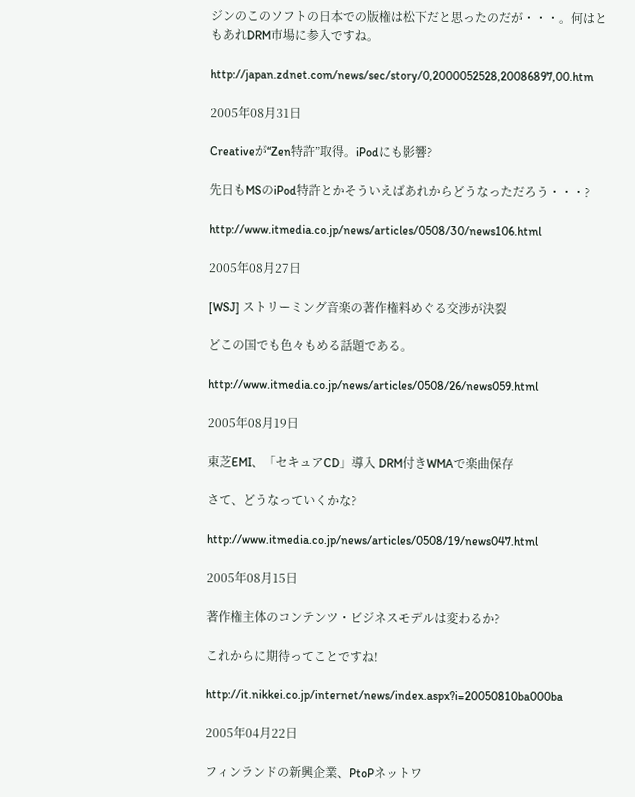ジンのこのソフトの日本での版権は松下だと思ったのだが・・・。何はともあれDRM市場に参入ですね。

http://japan.zdnet.com/news/sec/story/0,2000052528,20086897,00.htm

2005年08月31日

Creativeが“Zen特許”取得。iPodにも影響?

先日もMSのiPod特許とかそういえばあれからどうなっただろう・・・?

http://www.itmedia.co.jp/news/articles/0508/30/news106.html

2005年08月27日

[WSJ] ストリーミング音楽の著作権料めぐる交渉が決裂

どこの国でも色々もめる話題である。

http://www.itmedia.co.jp/news/articles/0508/26/news059.html

2005年08月19日

東芝EMI、「セキュアCD」導入 DRM付きWMAで楽曲保存

さて、どうなっていくかな?

http://www.itmedia.co.jp/news/articles/0508/19/news047.html

2005年08月15日

著作権主体のコンテンツ・ビジネスモデルは変わるか?

これからに期待ってことですね!

http://it.nikkei.co.jp/internet/news/index.aspx?i=20050810ba000ba

2005年04月22日

フィンランドの新興企業、PtoPネットワ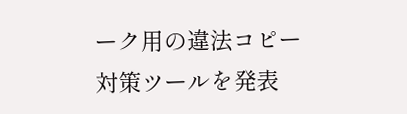ーク用の違法コピー対策ツールを発表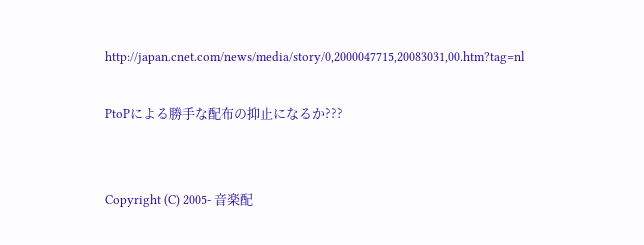http://japan.cnet.com/news/media/story/0,2000047715,20083031,00.htm?tag=nl

PtoPによる勝手な配布の抑止になるか???


Copyright (C) 2005- 音楽配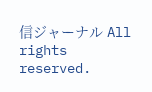信ジャーナル All rights reserved.